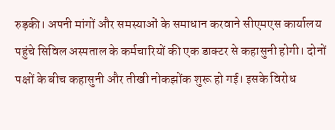रुड़की। अपनी मांगों और समस्याओं के समाधान करवाने सीएमएस कार्यालय पहुंचे सिविल अस्पताल के कर्मचारियों की एक डाक्टर से कहासुनी होगी। दोनों पक्षों के बीच कहासुनी और तीखी नोकझोंक शुरू हो गई। इसके विरोध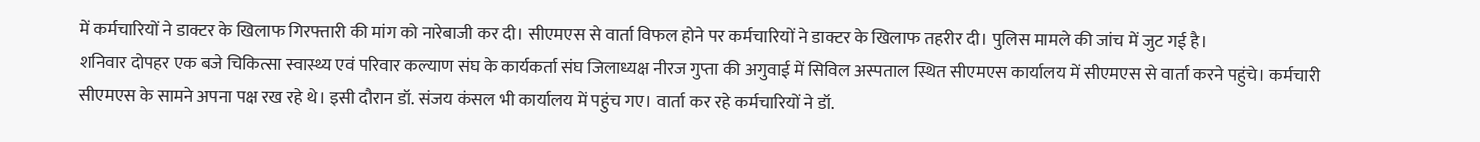में कर्मचारियों ने डाक्टर के खिलाफ गिरफ्तारी की मांग को नारेबाजी कर दी। सीएमएस से वार्ता विफल होने पर कर्मचारियों ने डाक्टर के खिलाफ तहरीर दी। पुलिस मामले की जांच में जुट गई है।
शनिवार दोपहर एक बजे चिकित्सा स्वास्थ्य एवं परिवार कल्याण संघ के कार्यकर्ता संघ जिलाध्यक्ष नीरज गुप्ता की अगुवाई में सिविल अस्पताल स्थित सीएमएस कार्यालय में सीएमएस से वार्ता करने पहुंचे। कर्मचारी सीएमएस के सामने अपना पक्ष रख रहे थे। इसी दौरान डॉ. संजय कंसल भी कार्यालय में पहुंच गए। वार्ता कर रहे कर्मचारियों ने डॉ.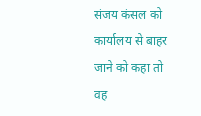संजय कंसल को कार्यालय से बाहर जाने को कहा तो वह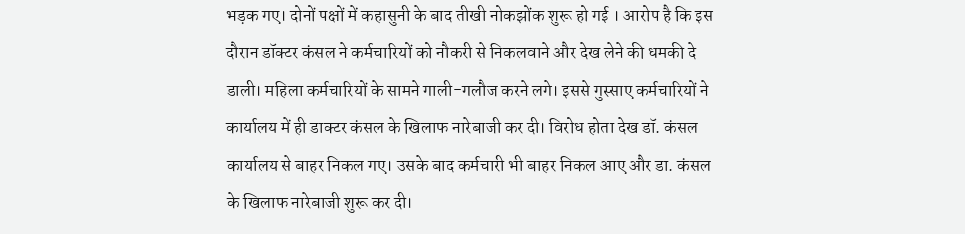भड़क गए। दोनों पक्षों में कहासुनी के बाद तीखी नोकझोंक शुरू हो गई । आरोप है कि इस दौरान डॉक्टर कंसल ने कर्मचारियों को नौकरी से निकलवाने और देख लेने की धमकी दे डाली। महिला कर्मचारियों के सामने गाली-गलौज करने लगे। इससे गुस्साए कर्मचारियों ने कार्यालय में ही डाक्टर कंसल के खिलाफ नारेबाजी कर दी। विरोध होता देख डॉ. कंसल कार्यालय से बाहर निकल गए। उसके बाद कर्मचारी भी बाहर निकल आए और डा. कंसल के खिलाफ नारेबाजी शुरू कर दी।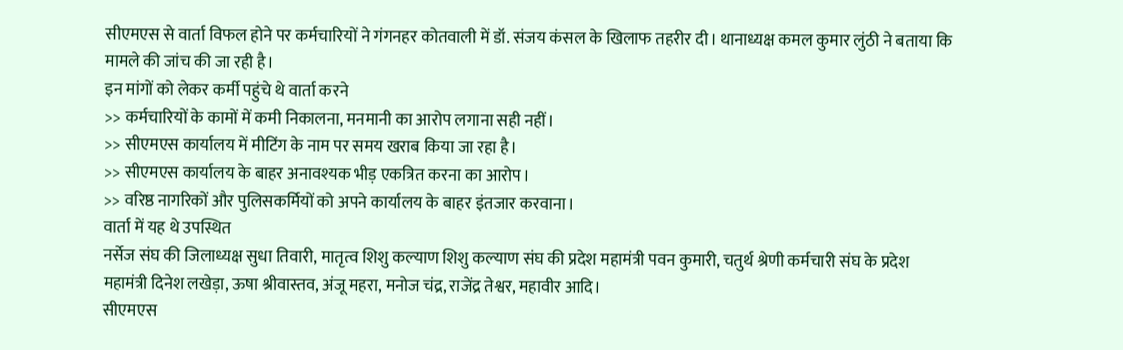सीएमएस से वार्ता विफल होने पर कर्मचारियों ने गंगनहर कोतवाली में डॉ. संजय कंसल के खिलाफ तहरीर दी। थानाध्यक्ष कमल कुमार लुंठी ने बताया कि मामले की जांच की जा रही है।
इन मांगों को लेकर कर्मी पहुंचे थे वार्ता करने
>> कर्मचारियों के कामों में कमी निकालना, मनमानी का आरोप लगाना सही नहीं।
>> सीएमएस कार्यालय में मीटिंग के नाम पर समय खराब किया जा रहा है।
>> सीएमएस कार्यालय के बाहर अनावश्यक भीड़ एकत्रित करना का आरोप।
>> वरिष्ठ नागरिकों और पुलिसकर्मियों को अपने कार्यालय के बाहर इंतजार करवाना।
वार्ता में यह थे उपस्थित
नर्सेज संघ की जिलाध्यक्ष सुधा तिवारी, मातृत्व शिशु कल्याण शिशु कल्याण संघ की प्रदेश महामंत्री पवन कुमारी, चतुर्थ श्रेणी कर्मचारी संघ के प्रदेश महामंत्री दिनेश लखेड़ा, ऊषा श्रीवास्तव, अंजू महरा, मनोज चंद्र, राजेंद्र तेश्वर, महावीर आदि।
सीएमएस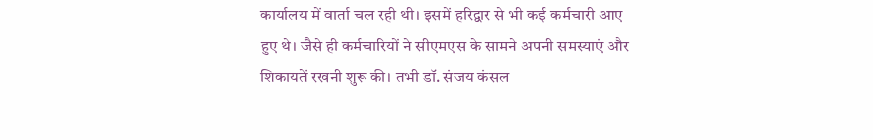कार्यालय में वार्ता चल रही थी। इसमें हरिद्वार से भी कई कर्मचारी आए हुए थे। जैसे ही कर्मचारियों ने सीएमएस के सामने अपनी समस्याएं और शिकायतें रखनी शुरू की। तभी डॉ. संजय कंसल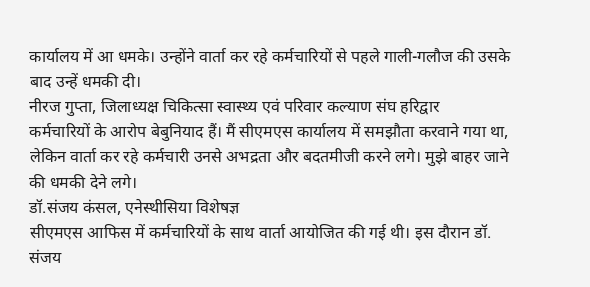कार्यालय में आ धमके। उन्होंने वार्ता कर रहे कर्मचारियों से पहले गाली-गलौज की उसके बाद उन्हें धमकी दी।
नीरज गुप्ता, जिलाध्यक्ष चिकित्सा स्वास्थ्य एवं परिवार कल्याण संघ हरिद्वार
कर्मचारियों के आरोप बेबुनियाद हैं। मैं सीएमएस कार्यालय में समझौता करवाने गया था, लेकिन वार्ता कर रहे कर्मचारी उनसे अभद्रता और बदतमीजी करने लगे। मुझे बाहर जाने की धमकी देने लगे।
डॉ.संजय कंसल, एनेस्थीसिया विशेषज्ञ
सीएमएस आफिस में कर्मचारियों के साथ वार्ता आयोजित की गई थी। इस दौरान डॉ. संजय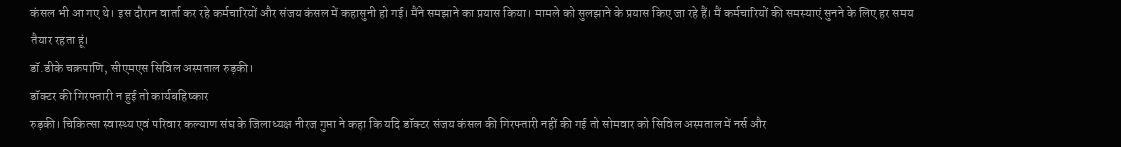कंसल भी आ गए थे। इस दौरान वार्ता कर रहे कर्मचारियों और संजय कंसल में कहासुनी हो गई। मैंने समझाने का प्रयास किया। मामले को सुलझाने के प्रयास किए जा रहे हैं। मैं कर्मचारियों की समस्याएं सुनने के लिए हर समय तैयार रहता हूं।
डॉ.डीके चक्रपाणि, सीएमएस सिविल अस्पताल रुड़की।
डॉक्टर की गिरफ्तारी न हुई तो कार्यबहिष्कार
रुड़की। चिकित्सा स्वास्थ्य एवं परिवार कल्याण संघ के जिलाध्यक्ष नीरज गुप्ता ने कहा कि यदि डॉक्टर संजय कंसल की गिरफ्तारी नहीं की गई तो सोमवार को सिविल अस्पताल में नर्स और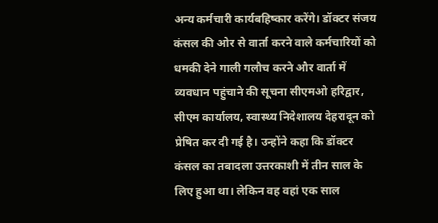अन्य कर्मचारी कार्यबहिष्कार करेंगे। डॉक्टर संजय कंसल की ओर से वार्ता करने वाले कर्मचारियों को धमकी देने गाली गलौच करने और वार्ता में व्यवधान पहुंचाने की सूचना सीएमओ हरिद्वार, सीएम कार्यालय, स्वास्थ्य निदेशालय देहरादून को प्रेषित कर दी गई है। उन्होंने कहा कि डॉक्टर कंसल का तबादला उत्तरकाशी में तीन साल के लिए हुआ था। लेकिन वह वहां एक साल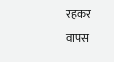रहकर वापस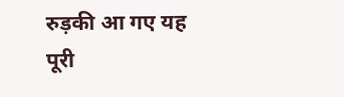रुड़की आ गए यह पूरी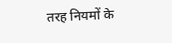तरह नियमों के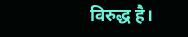विरुद्ध है।